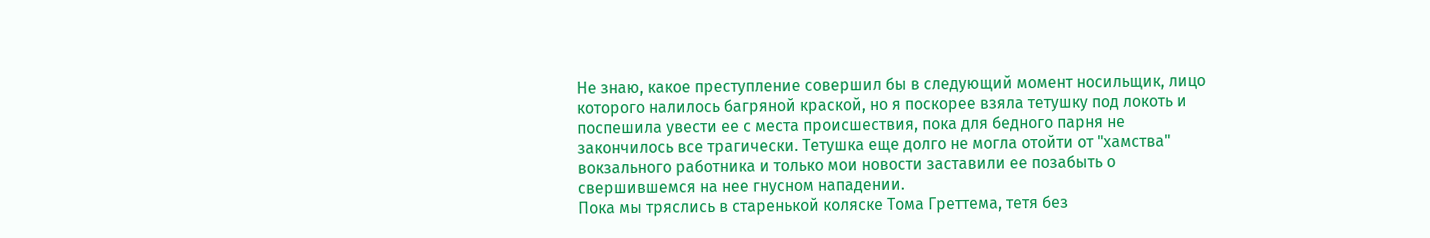Не знаю, какое преступление совершил бы в следующий момент носильщик, лицо которого налилось багряной краской, но я поскорее взяла тетушку под локоть и поспешила увести ее с места происшествия, пока для бедного парня не закончилось все трагически. Тетушка еще долго не могла отойти от "хамства" вокзального работника и только мои новости заставили ее позабыть о свершившемся на нее гнусном нападении.
Пока мы тряслись в старенькой коляске Тома Греттема, тетя без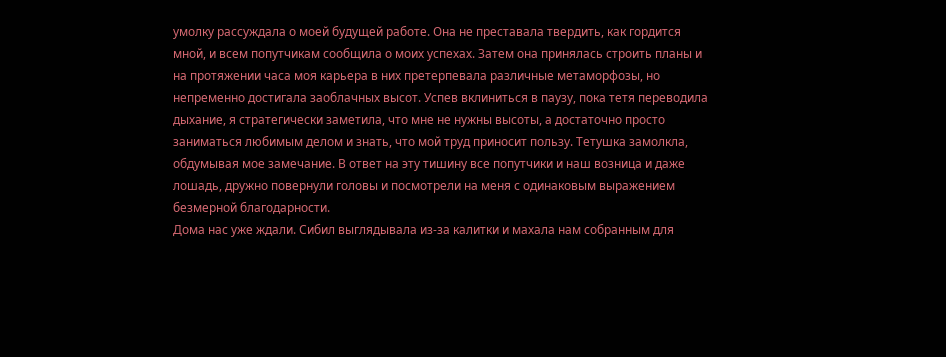умолку рассуждала о моей будущей работе. Она не преставала твердить, как гордится мной, и всем попутчикам сообщила о моих успехах. Затем она принялась строить планы и на протяжении часа моя карьера в них претерпевала различные метаморфозы, но непременно достигала заоблачных высот. Успев вклиниться в паузу, пока тетя переводила дыхание, я стратегически заметила, что мне не нужны высоты, а достаточно просто заниматься любимым делом и знать, что мой труд приносит пользу. Тетушка замолкла, обдумывая мое замечание. В ответ на эту тишину все попутчики и наш возница и даже лошадь, дружно повернули головы и посмотрели на меня с одинаковым выражением безмерной благодарности.
Дома нас уже ждали. Сибил выглядывала из-за калитки и махала нам собранным для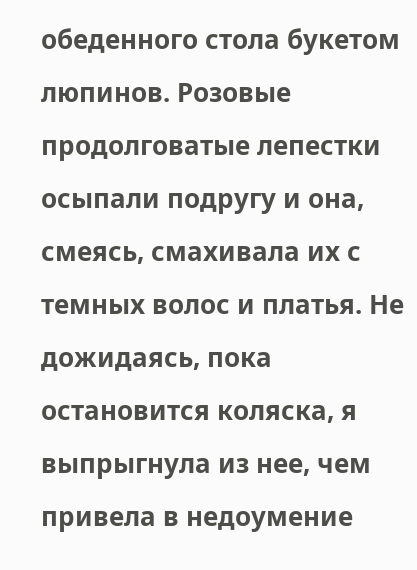обеденного стола букетом люпинов. Розовые продолговатые лепестки осыпали подругу и она, смеясь, смахивала их с темных волос и платья. Не дожидаясь, пока остановится коляска, я выпрыгнула из нее, чем привела в недоумение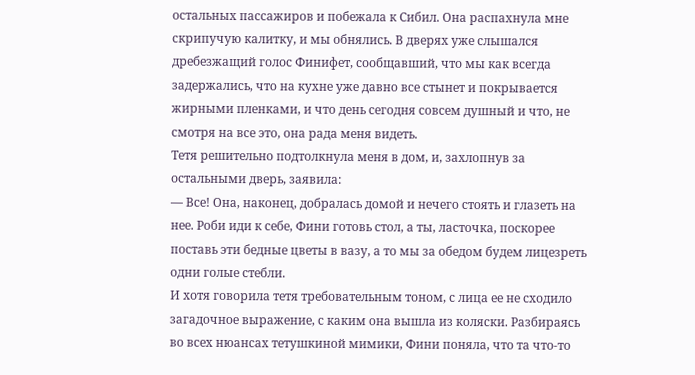остальных пассажиров и побежала к Сибил. Она распахнула мне скрипучую калитку, и мы обнялись. В дверях уже слышался дребезжащий голос Финифет, сообщавший, что мы как всегда задержались, что на кухне уже давно все стынет и покрывается жирными пленками, и что день сегодня совсем душный и что, не смотря на все это, она рада меня видеть.
Тетя решительно подтолкнула меня в дом, и, захлопнув за остальными дверь, заявила:
— Все! Она, наконец, добралась домой и нечего стоять и глазеть на нее. Роби иди к себе, Фини готовь стол, а ты, ласточка, поскорее поставь эти бедные цветы в вазу, а то мы за обедом будем лицезреть одни голые стебли.
И хотя говорила тетя требовательным тоном, с лица ее не сходило загадочное выражение, с каким она вышла из коляски. Разбираясь во всех нюансах тетушкиной мимики, Фини поняла, что та что-то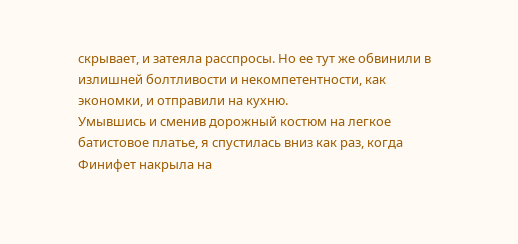скрывает, и затеяла расспросы. Но ее тут же обвинили в излишней болтливости и некомпетентности, как экономки, и отправили на кухню.
Умывшись и сменив дорожный костюм на легкое батистовое платье, я спустилась вниз как раз, когда Финифет накрыла на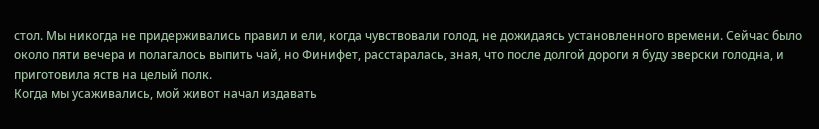стол. Мы никогда не придерживались правил и ели, когда чувствовали голод, не дожидаясь установленного времени. Сейчас было около пяти вечера и полагалось выпить чай, но Финифет, расстаралась, зная, что после долгой дороги я буду зверски голодна, и приготовила яств на целый полк.
Когда мы усаживались, мой живот начал издавать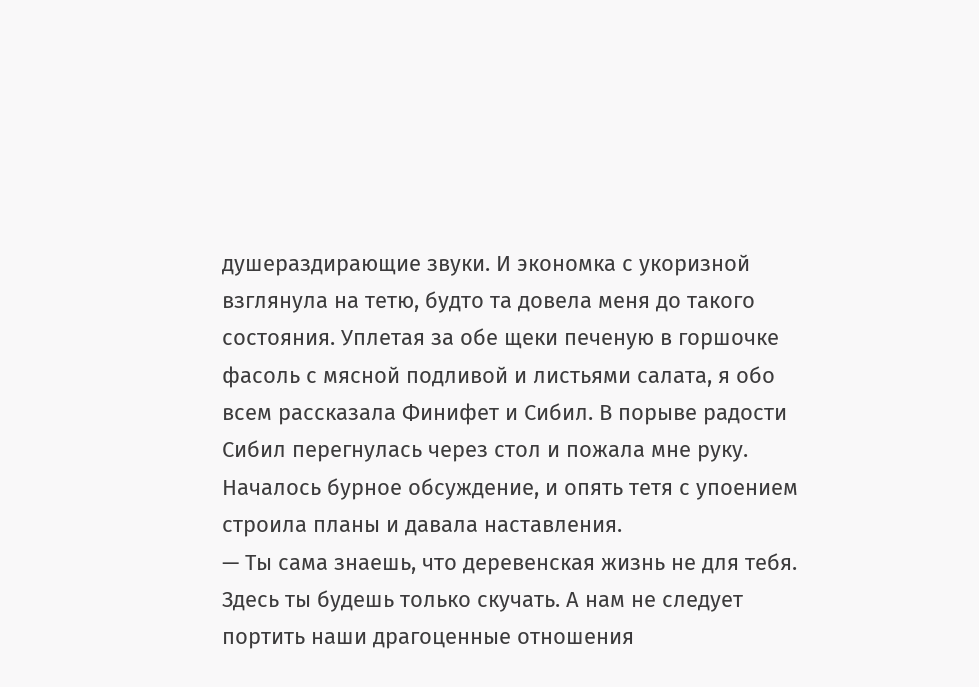душераздирающие звуки. И экономка с укоризной взглянула на тетю, будто та довела меня до такого состояния. Уплетая за обе щеки печеную в горшочке фасоль с мясной подливой и листьями салата, я обо всем рассказала Финифет и Сибил. В порыве радости Сибил перегнулась через стол и пожала мне руку. Началось бурное обсуждение, и опять тетя с упоением строила планы и давала наставления.
— Ты сама знаешь, что деревенская жизнь не для тебя. Здесь ты будешь только скучать. А нам не следует портить наши драгоценные отношения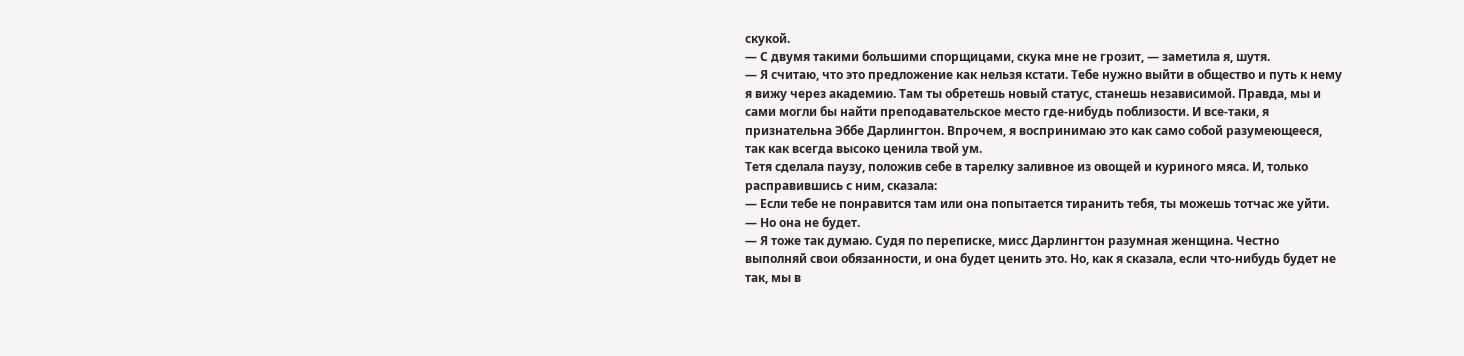скукой.
— С двумя такими большими спорщицами, скука мне не грозит, — заметила я, шутя.
— Я считаю, что это предложение как нельзя кстати. Тебе нужно выйти в общество и путь к нему я вижу через академию. Там ты обретешь новый статус, станешь независимой. Правда, мы и сами могли бы найти преподавательское место где-нибудь поблизости. И все-таки, я признательна Эббе Дарлингтон. Впрочем, я воспринимаю это как само собой разумеющееся, так как всегда высоко ценила твой ум.
Тетя сделала паузу, положив себе в тарелку заливное из овощей и куриного мяса. И, только расправившись с ним, сказала:
— Если тебе не понравится там или она попытается тиранить тебя, ты можешь тотчас же уйти.
— Но она не будет.
— Я тоже так думаю. Судя по переписке, мисс Дарлингтон разумная женщина. Честно выполняй свои обязанности, и она будет ценить это. Но, как я сказала, если что-нибудь будет не так, мы в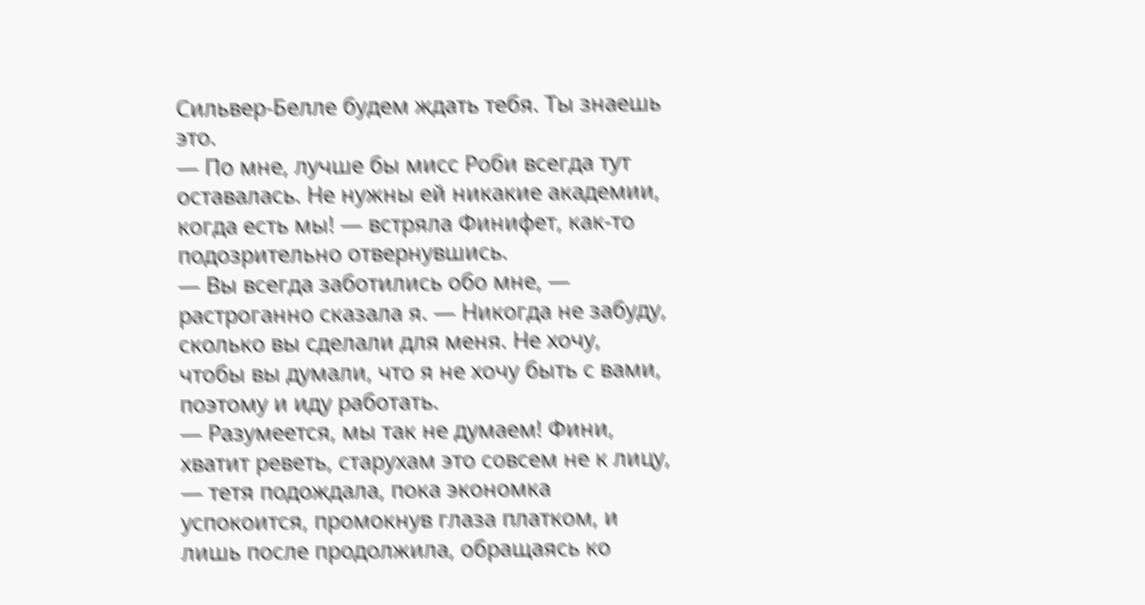Сильвер-Белле будем ждать тебя. Ты знаешь это.
— По мне, лучше бы мисс Роби всегда тут оставалась. Не нужны ей никакие академии, когда есть мы! — встряла Финифет, как-то подозрительно отвернувшись.
— Вы всегда заботились обо мне, — растроганно сказала я. — Никогда не забуду, сколько вы сделали для меня. Не хочу, чтобы вы думали, что я не хочу быть с вами, поэтому и иду работать.
— Разумеется, мы так не думаем! Фини, хватит реветь, старухам это совсем не к лицу, — тетя подождала, пока экономка успокоится, промокнув глаза платком, и лишь после продолжила, обращаясь ко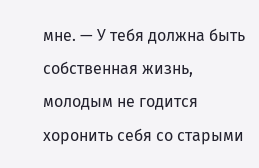мне. — У тебя должна быть собственная жизнь, молодым не годится хоронить себя со старыми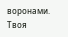воронами. Твоя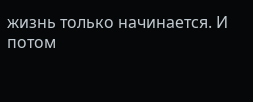жизнь только начинается. И потом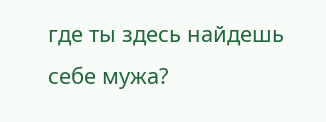где ты здесь найдешь себе мужа?